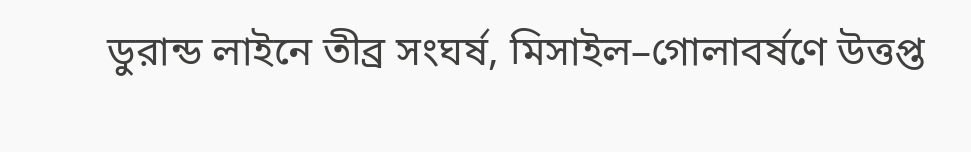ডুরান্ড লাইনে তীব্র সংঘর্ষ, মিসাইল–গোলাবর্ষণে উত্তপ্ত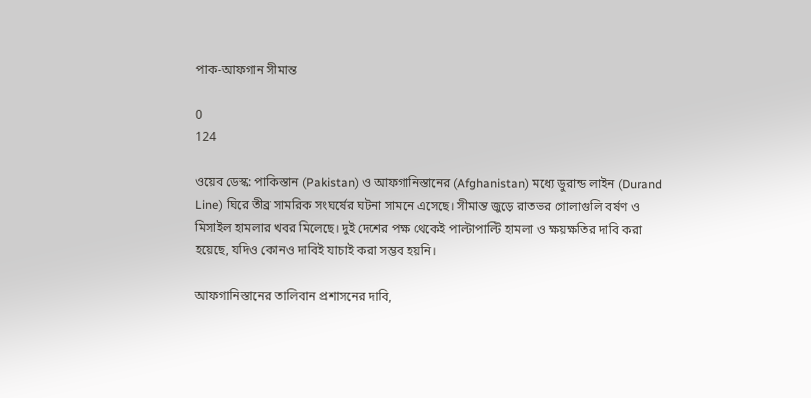পাক-আফগান সীমান্ত

0
124

ওয়েব ডেস্ক: পাকিস্তান (Pakistan) ও আফগানিস্তানের (Afghanistan) মধ্যে ডুরান্ড লাইন (Durand Line) ঘিরে তীব্র সামরিক সংঘর্ষের ঘটনা সামনে এসেছে। সীমান্ত জুড়ে রাতভর গোলাগুলি বর্ষণ ও মিসাইল হামলার খবর মিলেছে। দুই দেশের পক্ষ থেকেই পাল্টাপাল্টি হামলা ও ক্ষয়ক্ষতির দাবি করা হয়েছে, যদিও কোনও দাবিই যাচাই করা সম্ভব হয়নি।

আফগানিস্তানের তালিবান প্রশাসনের দাবি,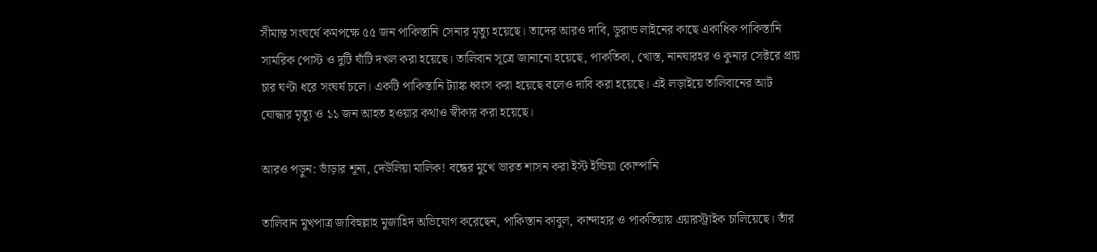সীমান্ত সংঘর্ষে কমপক্ষে ৫৫ জন পাকিস্তানি সেনার মৃত্যু হয়েছে। তাদের আরও দাবি, ডুরান্ড লাইনের কাছে একাধিক পাকিস্তানি সামরিক পোস্ট ও দুটি ঘাঁটি দখল করা হয়েছে। তালিবান সূত্রে জানানো হয়েছে, পাকতিকা, খোস্ত, নানঘারহর ও কুনার সেক্টরে প্রায় চার ঘণ্টা ধরে সংঘর্ষ চলে। একটি পাকিস্তানি ট্যাঙ্ক ধ্বংস করা হয়েছে বলেও দাবি করা হয়েছে। এই লড়াইয়ে তালিবানের আট যোদ্ধার মৃত্যু ও ১১ জন আহত হওয়ার কথাও স্বীকার করা হয়েছে।

আরও পড়ুন: ভাঁড়ার শূন্য, দেউলিয়া মালিক! বন্ধের মুখে ভারত শাসন করা ইস্ট ইন্ডিয়া কোম্পানি

তালিবান মুখপাত্র জাবিহুল্লাহ মুজাহিদ অভিযোগ করেছেন, পাকিস্তান কাবুল, কান্দাহার ও পাকতিয়ায় এয়ারস্ট্রাইক চালিয়েছে। তাঁর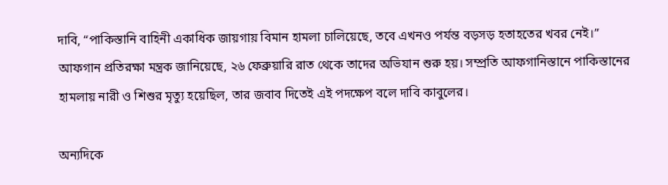দাবি, “পাকিস্তানি বাহিনী একাধিক জায়গায় বিমান হামলা চালিয়েছে, তবে এখনও পর্যন্ত বড়সড় হতাহতের খবর নেই।” আফগান প্রতিরক্ষা মন্ত্রক জানিয়েছে, ২৬ ফেব্রুয়ারি রাত থেকে তাদের অভিযান শুরু হয়। সম্প্রতি আফগানিস্তানে পাকিস্তানের হামলায় নারী ও শিশুর মৃত্যু হয়েছিল, তার জবাব দিতেই এই পদক্ষেপ বলে দাবি কাবুলের।

অন্যদিকে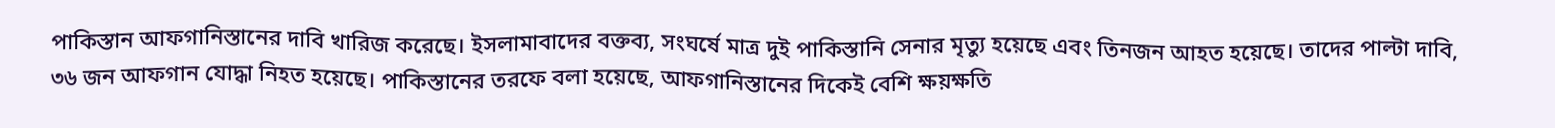পাকিস্তান আফগানিস্তানের দাবি খারিজ করেছে। ইসলামাবাদের বক্তব্য, সংঘর্ষে মাত্র দুই পাকিস্তানি সেনার মৃত্যু হয়েছে এবং তিনজন আহত হয়েছে। তাদের পাল্টা দাবি, ৩৬ জন আফগান যোদ্ধা নিহত হয়েছে। পাকিস্তানের তরফে বলা হয়েছে, আফগানিস্তানের দিকেই বেশি ক্ষয়ক্ষতি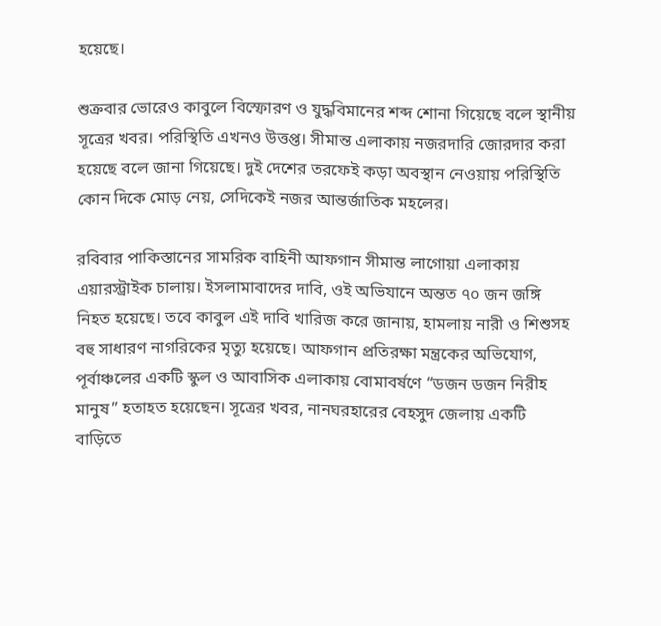হয়েছে।

শুক্রবার ভোরেও কাবুলে বিস্ফোরণ ও যুদ্ধবিমানের শব্দ শোনা গিয়েছে বলে স্থানীয় সূত্রের খবর। পরিস্থিতি এখনও উত্তপ্ত। সীমান্ত এলাকায় নজরদারি জোরদার করা হয়েছে বলে জানা গিয়েছে। দুই দেশের তরফেই কড়া অবস্থান নেওয়ায় পরিস্থিতি কোন দিকে মোড় নেয়, সেদিকেই নজর আন্তর্জাতিক মহলের।

রবিবার পাকিস্তানের সামরিক বাহিনী আফগান সীমান্ত লাগোয়া এলাকায় এয়ারস্ট্রাইক চালায়। ইসলামাবাদের দাবি, ওই অভিযানে অন্তত ৭০ জন জঙ্গি নিহত হয়েছে। তবে কাবুল এই দাবি খারিজ করে জানায়, হামলায় নারী ও শিশুসহ বহু সাধারণ নাগরিকের মৃত্যু হয়েছে। আফগান প্রতিরক্ষা মন্ত্রকের অভিযোগ, পূর্বাঞ্চলের একটি স্কুল ও আবাসিক এলাকায় বোমাবর্ষণে “ডজন ডজন নিরীহ মানুষ” হতাহত হয়েছেন। সূত্রের খবর, নানঘরহারের বেহসুদ জেলায় একটি বাড়িতে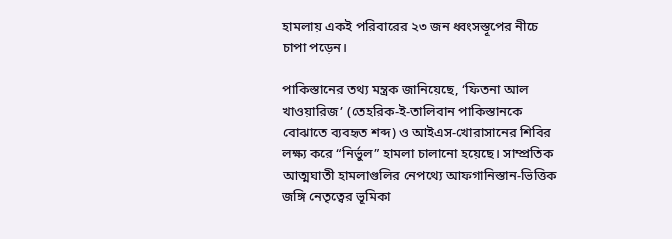হামলায় একই পরিবারের ২৩ জন ধ্বংসস্তূপের নীচে চাপা পড়েন।

পাকিস্তানের তথ্য মন্ত্রক জানিয়েছে, ‘ফিতনা আল খাওয়ারিজ’ (তেহরিক-ই-তালিবান পাকিস্তানকে বোঝাতে ব্যবহৃত শব্দ) ও আইএস-খোরাসানের শিবির লক্ষ্য করে “নির্ভুল” হামলা চালানো হয়েছে। সাম্প্রতিক আত্মঘাতী হামলাগুলির নেপথ্যে আফগানিস্তান-ভিত্তিক জঙ্গি নেতৃত্বের ভূমিকা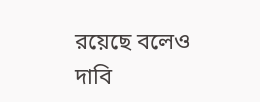রয়েছে বলেও দাবি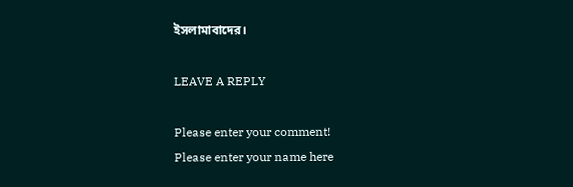ইসলামাবাদের।

LEAVE A REPLY

Please enter your comment!
Please enter your name here